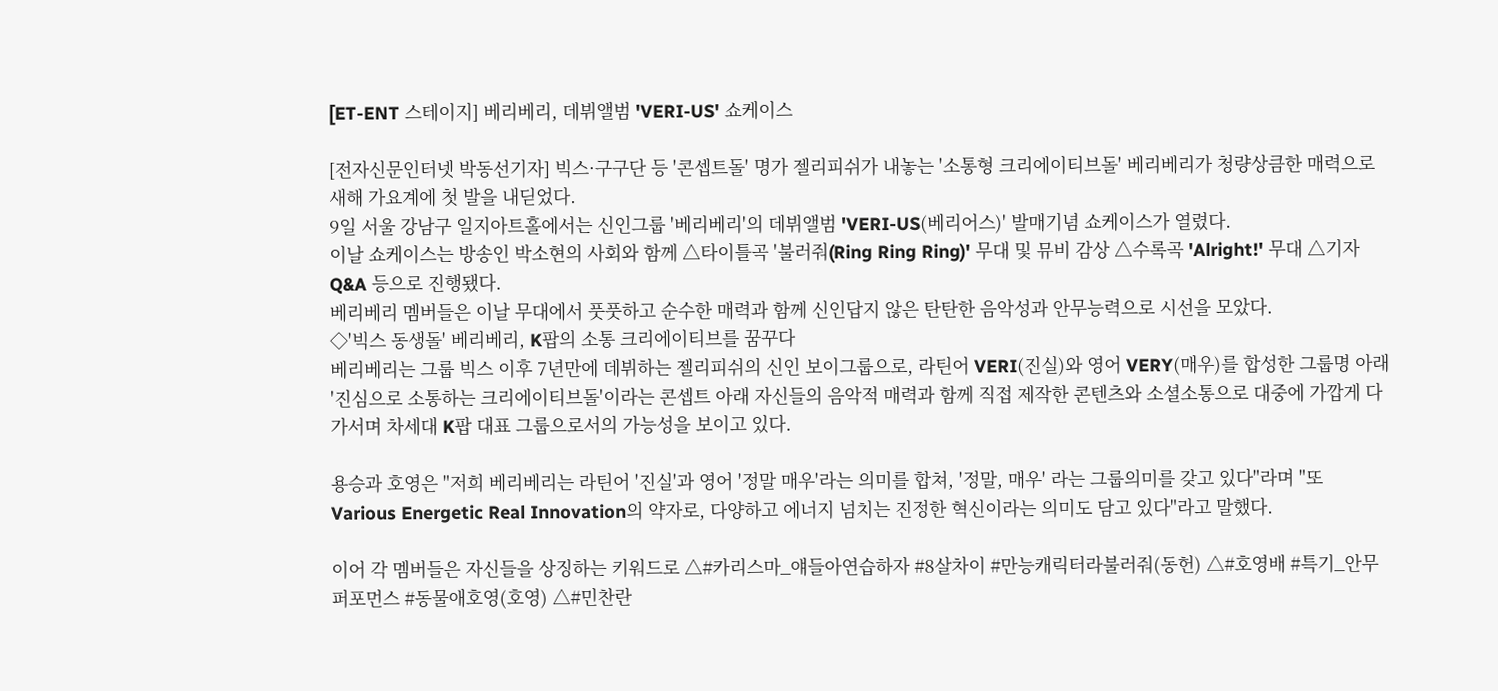[ET-ENT 스테이지] 베리베리, 데뷔앨범 'VERI-US' 쇼케이스

[전자신문인터넷 박동선기자] 빅스·구구단 등 '콘셉트돌' 명가 젤리피쉬가 내놓는 '소통형 크리에이티브돌' 베리베리가 청량상큼한 매력으로 새해 가요계에 첫 발을 내딛었다.
9일 서울 강남구 일지아트홀에서는 신인그룹 '베리베리'의 데뷔앨범 'VERI-US(베리어스)' 발매기념 쇼케이스가 열렸다.
이날 쇼케이스는 방송인 박소현의 사회와 함께 △타이틀곡 '불러줘(Ring Ring Ring)' 무대 및 뮤비 감상 △수록곡 'Alright!' 무대 △기자 Q&A 등으로 진행됐다.
베리베리 멤버들은 이날 무대에서 풋풋하고 순수한 매력과 함께 신인답지 않은 탄탄한 음악성과 안무능력으로 시선을 모았다.
◇'빅스 동생돌' 베리베리, K팝의 소통 크리에이티브를 꿈꾸다
베리베리는 그룹 빅스 이후 7년만에 데뷔하는 젤리피쉬의 신인 보이그룹으로, 라틴어 VERI(진실)와 영어 VERY(매우)를 합성한 그룹명 아래 '진심으로 소통하는 크리에이티브돌'이라는 콘셉트 아래 자신들의 음악적 매력과 함께 직접 제작한 콘텐츠와 소셜소통으로 대중에 가깝게 다가서며 차세대 K팝 대표 그룹으로서의 가능성을 보이고 있다.

용승과 호영은 "저희 베리베리는 라틴어 '진실'과 영어 '정말 매우'라는 의미를 합쳐, '정말, 매우' 라는 그룹의미를 갖고 있다"라며 "또 Various Energetic Real Innovation의 약자로, 다양하고 에너지 넘치는 진정한 혁신이라는 의미도 담고 있다"라고 말했다.

이어 각 멤버들은 자신들을 상징하는 키워드로 △#카리스마_얘들아연습하자 #8살차이 #만능캐릭터라불러줘(동헌) △#호영배 #특기_안무퍼포먼스 #동물애호영(호영) △#민찬란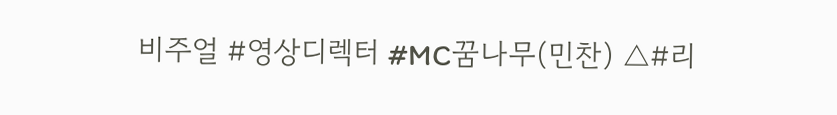비주얼 #영상디렉터 #MC꿈나무(민찬) △#리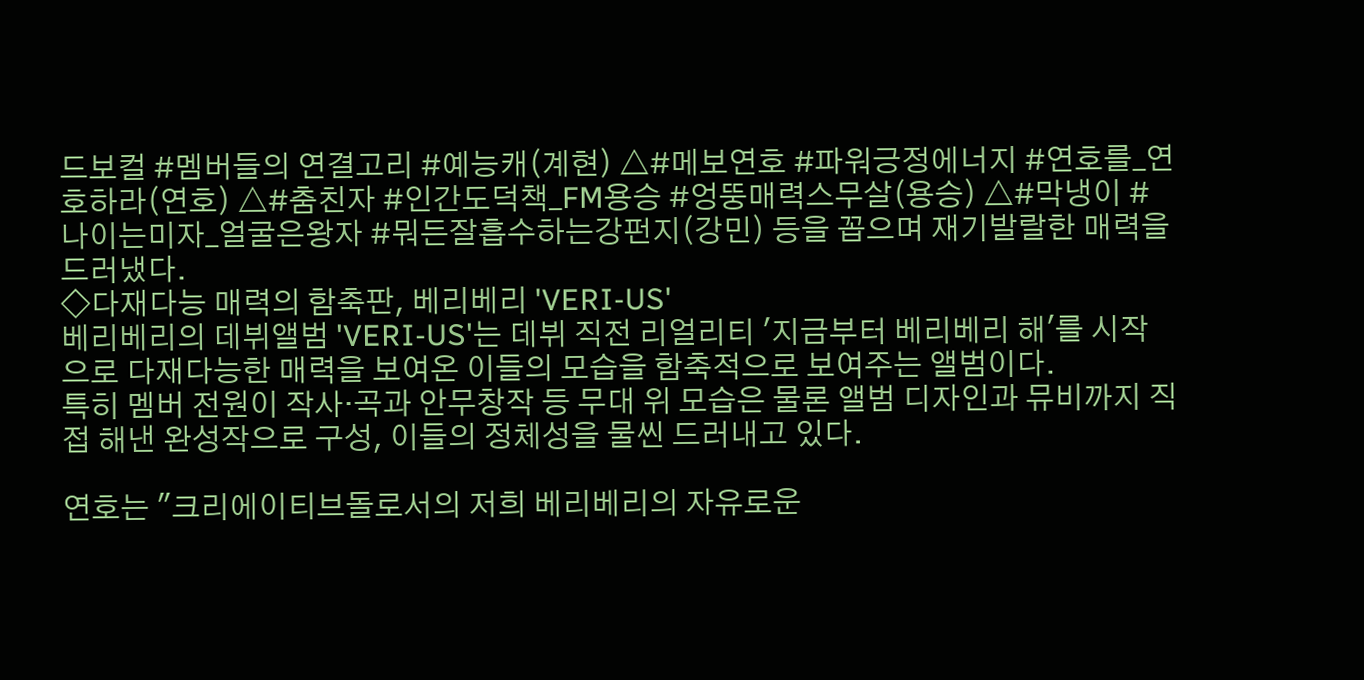드보컬 #멤버들의 연결고리 #예능캐(계현) △#메보연호 #파워긍정에너지 #연호를_연호하라(연호) △#춤친자 #인간도덕책_FM용승 #엉뚱매력스무살(용승) △#막냉이 #나이는미자_얼굴은왕자 #뭐든잘흡수하는강펀지(강민) 등을 꼽으며 재기발랄한 매력을 드러냈다.
◇다재다능 매력의 함축판, 베리베리 'VERI-US'
베리베리의 데뷔앨범 'VERI-US'는 데뷔 직전 리얼리티 '지금부터 베리베리 해'를 시작으로 다재다능한 매력을 보여온 이들의 모습을 함축적으로 보여주는 앨범이다.
특히 멤버 전원이 작사·곡과 안무창작 등 무대 위 모습은 물론 앨범 디자인과 뮤비까지 직접 해낸 완성작으로 구성, 이들의 정체성을 물씬 드러내고 있다.

연호는 "크리에이티브돌로서의 저희 베리베리의 자유로운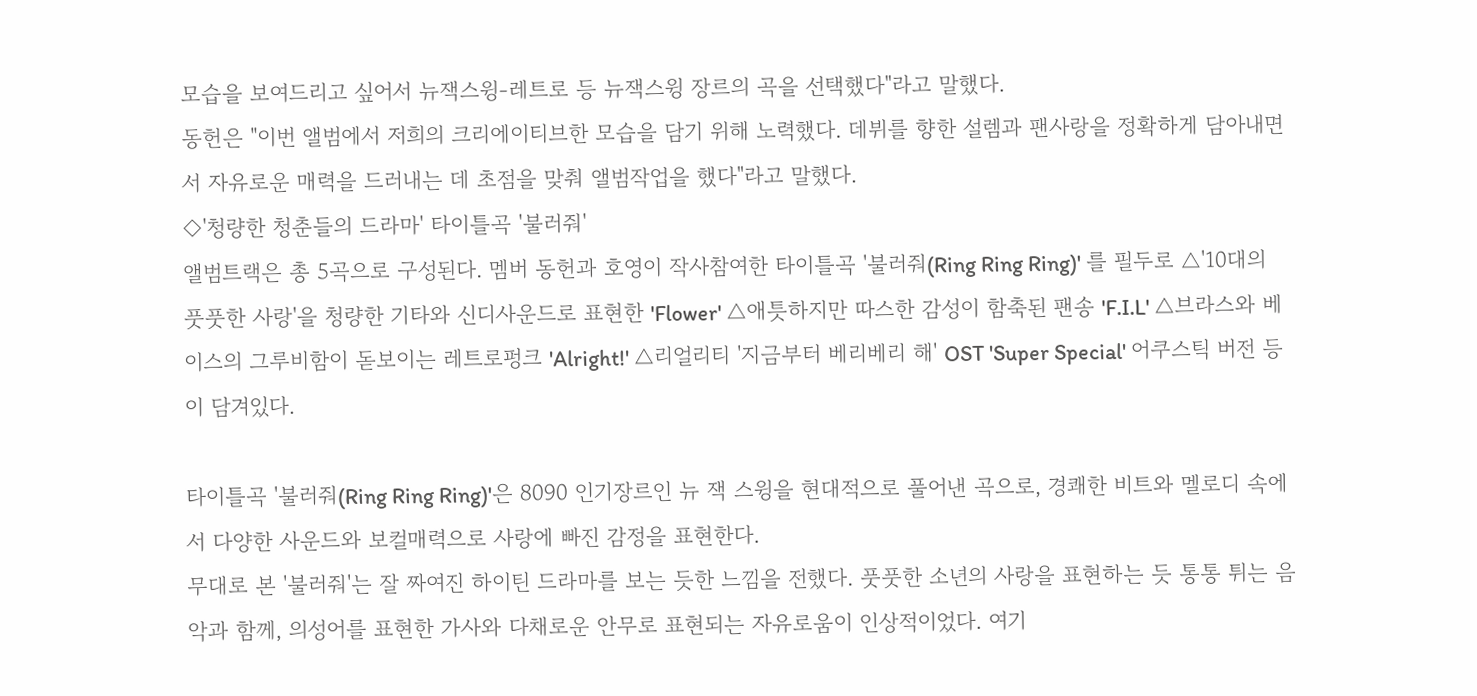모습을 보여드리고 싶어서 뉴잭스윙-레트로 등 뉴잭스윙 장르의 곡을 선택했다"라고 말했다.
동헌은 "이번 앨범에서 저희의 크리에이티브한 모습을 담기 위해 노력했다. 데뷔를 향한 설렘과 팬사랑을 정확하게 담아내면서 자유로운 매력을 드러내는 데 초점을 맞춰 앨범작업을 했다"라고 말했다.
◇'청량한 청춘들의 드라마' 타이틀곡 '불러줘'
앨범트랙은 총 5곡으로 구성된다. 멤버 동헌과 호영이 작사참여한 타이틀곡 '불러줘(Ring Ring Ring)' 를 필두로 △'10대의 풋풋한 사랑'을 청량한 기타와 신디사운드로 표현한 'Flower' △애틋하지만 따스한 감성이 함축된 팬송 'F.I.L' △브라스와 베이스의 그루비함이 돋보이는 레트로펑크 'Alright!' △리얼리티 '지금부터 베리베리 해' OST 'Super Special' 어쿠스틱 버전 등이 담겨있다.

타이틀곡 '불러줘(Ring Ring Ring)'은 8090 인기장르인 뉴 잭 스윙을 현대적으로 풀어낸 곡으로, 경쾌한 비트와 멜로디 속에서 다양한 사운드와 보컬매력으로 사랑에 빠진 감정을 표현한다.
무대로 본 '불러줘'는 잘 짜여진 하이틴 드라마를 보는 듯한 느낌을 전했다. 풋풋한 소년의 사랑을 표현하는 듯 통통 튀는 음악과 함께, 의성어를 표현한 가사와 다채로운 안무로 표현되는 자유로움이 인상적이었다. 여기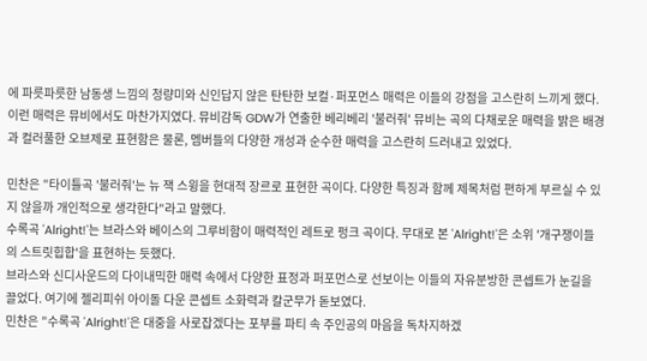에 파릇파릇한 남동생 느낌의 청량미와 신인답지 않은 탄탄한 보컬·퍼포먼스 매력은 이들의 강점을 고스란히 느끼게 했다.
이런 매력은 뮤비에서도 마찬가지였다. 뮤비감독 GDW가 연출한 베리베리 '불러줘' 뮤비는 곡의 다채로운 매력을 밝은 배경과 컬러풀한 오브제로 표현함은 물론, 멤버들의 다양한 개성과 순수한 매력을 고스란히 드러내고 있었다.

민찬은 "타이틀곡 '불러줘'는 뉴 잭 스윙을 현대적 장르로 표현한 곡이다. 다양한 특징과 함께 제목처럼 편하게 부르실 수 있지 않을까 개인적으로 생각한다"라고 말했다.
수록곡 'Alright!'는 브라스와 베이스의 그루비함이 매력적인 레트로 펑크 곡이다. 무대로 본 'Alright!'은 소위 '개구쟁이들의 스트릿힙합'을 표현하는 듯했다.
브라스와 신디사운드의 다이내믹한 매력 속에서 다양한 표정과 퍼포먼스로 선보이는 이들의 자유분방한 콘셉트가 눈길을 끌었다. 여기에 젤리피쉬 아이돌 다운 콘셉트 소화력과 칼군무가 돋보였다.
민찬은 "수록곡 'Alright!'은 대중을 사로잡겠다는 포부를 파티 속 주인공의 마음을 독차지하겠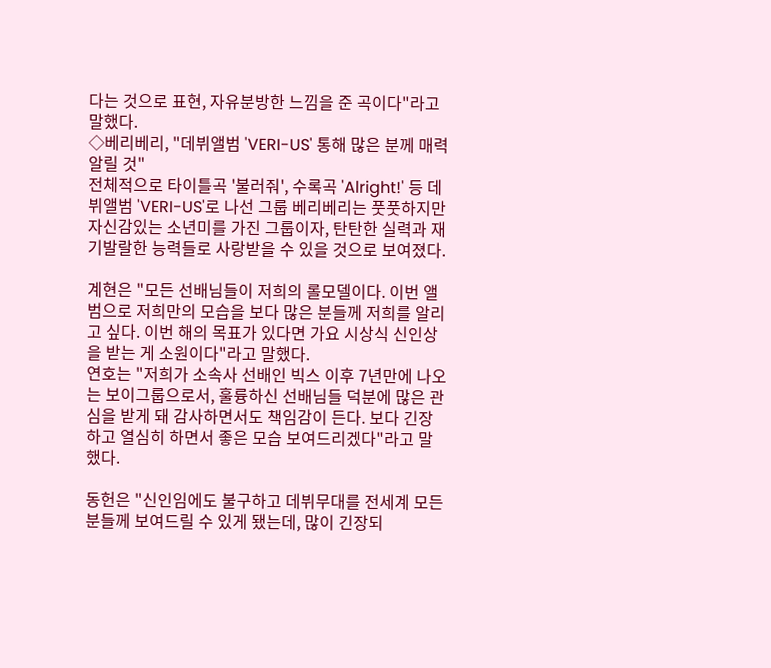다는 것으로 표현, 자유분방한 느낌을 준 곡이다"라고 말했다.
◇베리베리, "데뷔앨범 'VERI-US' 통해 많은 분께 매력 알릴 것"
전체적으로 타이틀곡 '불러줘', 수록곡 'Alright!' 등 데뷔앨범 'VERI-US'로 나선 그룹 베리베리는 풋풋하지만 자신감있는 소년미를 가진 그룹이자, 탄탄한 실력과 재기발랄한 능력들로 사랑받을 수 있을 것으로 보여졌다.

계현은 "모든 선배님들이 저희의 롤모델이다. 이번 앨범으로 저희만의 모습을 보다 많은 분들께 저희를 알리고 싶다. 이번 해의 목표가 있다면 가요 시상식 신인상을 받는 게 소원이다"라고 말했다.
연호는 "저희가 소속사 선배인 빅스 이후 7년만에 나오는 보이그룹으로서, 훌륭하신 선배님들 덕분에 많은 관심을 받게 돼 감사하면서도 책임감이 든다. 보다 긴장하고 열심히 하면서 좋은 모습 보여드리겠다"라고 말했다.

동헌은 "신인임에도 불구하고 데뷔무대를 전세계 모든 분들께 보여드릴 수 있게 됐는데, 많이 긴장되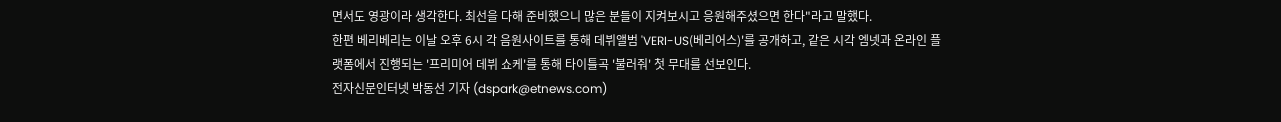면서도 영광이라 생각한다. 최선을 다해 준비했으니 많은 분들이 지켜보시고 응원해주셨으면 한다"라고 말했다.
한편 베리베리는 이날 오후 6시 각 음원사이트를 통해 데뷔앨범 'VERI-US(베리어스)'를 공개하고, 같은 시각 엠넷과 온라인 플랫폼에서 진행되는 '프리미어 데뷔 쇼케'를 통해 타이틀곡 '불러줘' 첫 무대를 선보인다.
전자신문인터넷 박동선 기자 (dspark@etnews.com)